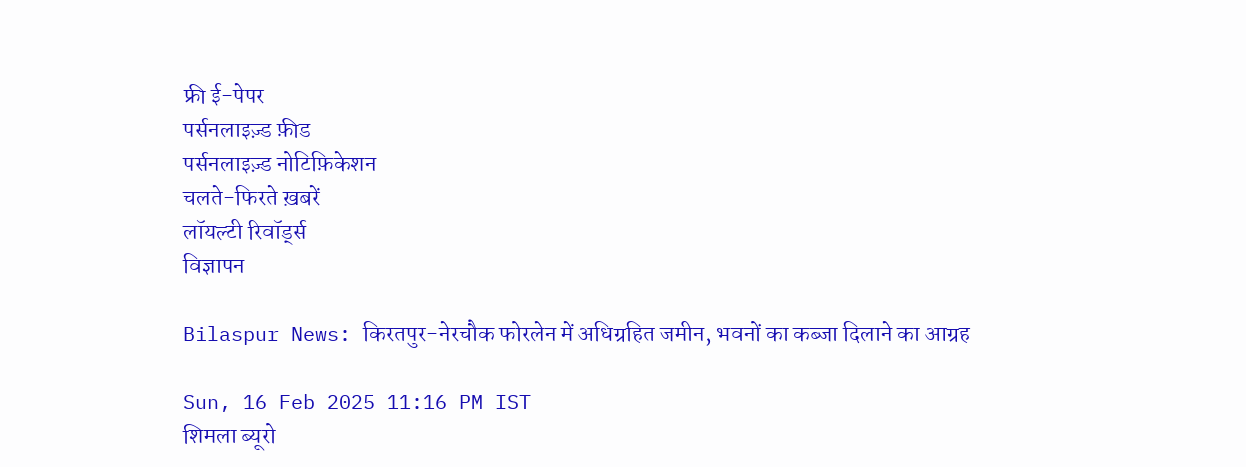फ्री ई-पेपर
पर्सनलाइज़्ड फ़ीड
पर्सनलाइज़्ड नोटिफ़िकेशन
चलते-फिरते ख़बरें
लॉयल्टी रिवॉर्ड्स
विज्ञापन

Bilaspur News: किरतपुर-नेरचौक फोरलेन में अधिग्रहित जमीन, भवनों का कब्जा दिलाने का आग्रह

Sun, 16 Feb 2025 11:16 PM IST
शिमला ब्यूरो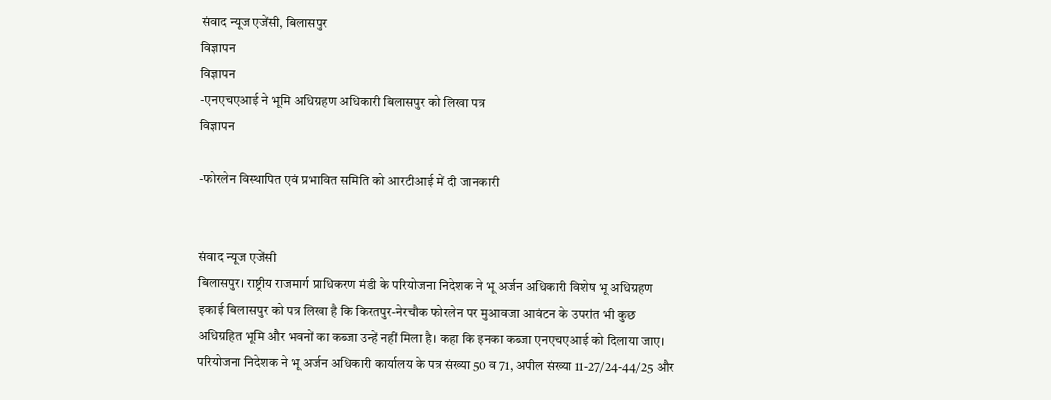संवाद न्यूज एजेंसी, बिलासपुर
विज्ञापन
विज्ञापन
-एनएचएआई ने भूमि अधिग्रहण अधिकारी बिलासपुर को लिखा पत्र
विज्ञापन

-फोरलेन विस्थापित एवं प्रभावित समिति को आरटीआई में दी जानकारी


संवाद न्यूज एजेंसी
बिलासपुर। राष्ट्रीय राजमार्ग प्राधिकरण मंडी के परियोजना निदेशक ने भू अर्जन अधिकारी विशेष भू अधिग्रहण इकाई बिलासपुर को पत्र लिखा है कि किरतपुर-नेरचौक फोरलेन पर मुआवजा आवंटन के उपरांत भी कुछ अधिग्रहित भूमि और भवनों का कब्जा उन्हें नहीं मिला है। कहा कि इनका कब्जा एनएचएआई को दिलाया जाए।
परियोजना निदेशक ने भू अर्जन अधिकारी कार्यालय के पत्र संख्या 50 व 71, अपील संख्या 11-27/24-44/25 और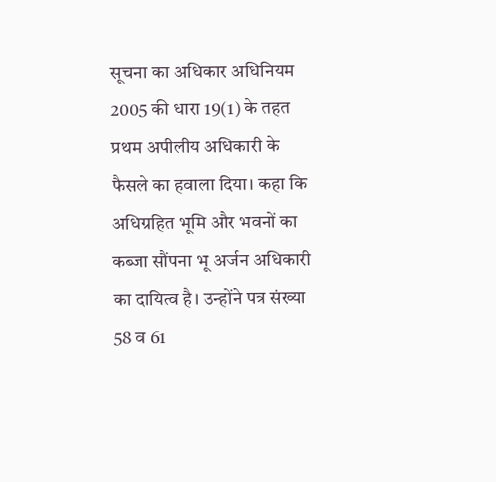सूचना का अधिकार अधिनियम 2005 की धारा 19(1) के तहत प्रथम अपीलीय अधिकारी के फैसले का हवाला दिया। कहा कि अधिग्रहित भूमि और भवनों का कब्जा सौंपना भू अर्जन अधिकारी का दायित्व है। उन्होंने पत्र संख्या 58 व 61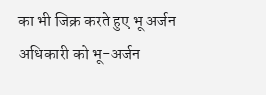का भी जिक्र करते हुए भू अर्जन अधिकारी को भू-अर्जन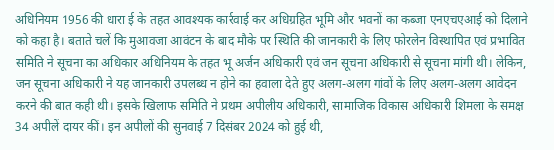अधिनियम 1956 की धारा ई के तहत आवश्यक कार्रवाई कर अधिग्रहित भूमि और भवनों का कब्जा एनएचएआई को दिलाने को कहा है। बताते चलें कि मुआवजा आवंटन के बाद मौके पर स्थिति की जानकारी के लिए फोरलेन विस्थापित एवं प्रभावित समिति ने सूचना का अधिकार अधिनियम के तहत भू अर्जन अधिकारी एवं जन सूचना अधिकारी से सूचना मांगी थी। लेकिन, जन सूचना अधिकारी ने यह जानकारी उपलब्ध न होने का हवाला देते हुए अलग-अलग गांवों के लिए अलग-अलग आवेदन करने की बात कही थी। इसके खिलाफ समिति ने प्रथम अपीलीय अधिकारी, सामाजिक विकास अधिकारी शिमला के समक्ष 34 अपीलें दायर कीं। इन अपीलों की सुनवाई 7 दिसंबर 2024 को हुई थी,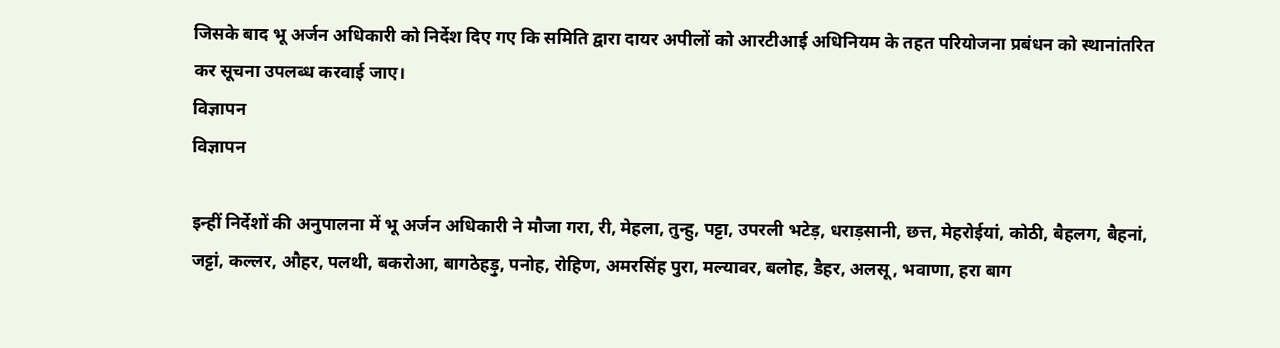जिसके बाद भू अर्जन अधिकारी को निर्देश दिए गए कि समिति द्वारा दायर अपीलों को आरटीआई अधिनियम के तहत परियोजना प्रबंधन को स्थानांतरित कर सूचना उपलब्ध करवाई जाए।
विज्ञापन
विज्ञापन

इन्हीं निर्देशों की अनुपालना में भू अर्जन अधिकारी ने मौजा गरा, री, मेहला, तुन्हु, पट्टा, उपरली भटेड़, धराड़सानी, छत्त, मेहरोईयां, कोठी, बैहलग, बैहनां, जट्टां, कल्लर, औहर, पलथी, बकरोआ, बागठेहड़ु, पनोह, रोहिण, अमरसिंह पुरा, मल्यावर, बलोह, डैहर, अलसू, भवाणा, हरा बाग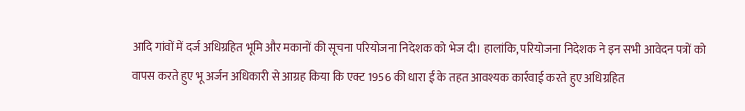आदि गांवों में दर्ज अधिग्रहित भूमि और मकानों की सूचना परियोजना निदेशक को भेज दी। हालांकि, परियोजना निदेशक ने इन सभी आवेदन पत्रों को वापस करते हुए भू अर्जन अधिकारी से आग्रह किया कि एक्ट 1956 की धारा ई के तहत आवश्यक कार्रवाई करते हुए अधिग्रहित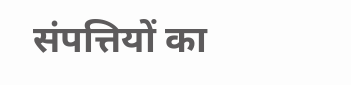संपत्तियों का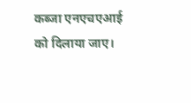कब्जा एनएचएआई को दिलाया जाए।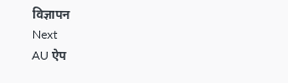विज्ञापन
Next
AU ऐप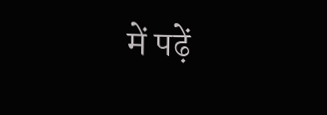में पढ़ें